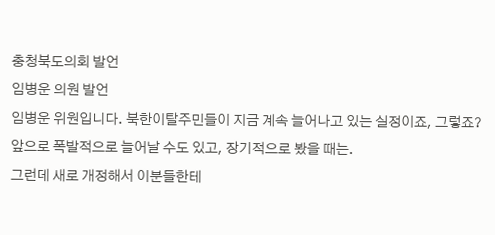충청북도의회 발언
임병운 의원 발언
임병운 위원입니다. 북한이탈주민들이 지금 계속 늘어나고 있는 실정이죠, 그렇죠? 앞으로 폭발적으로 늘어날 수도 있고, 장기적으로 봤을 때는.
그런데 새로 개정해서 이분들한테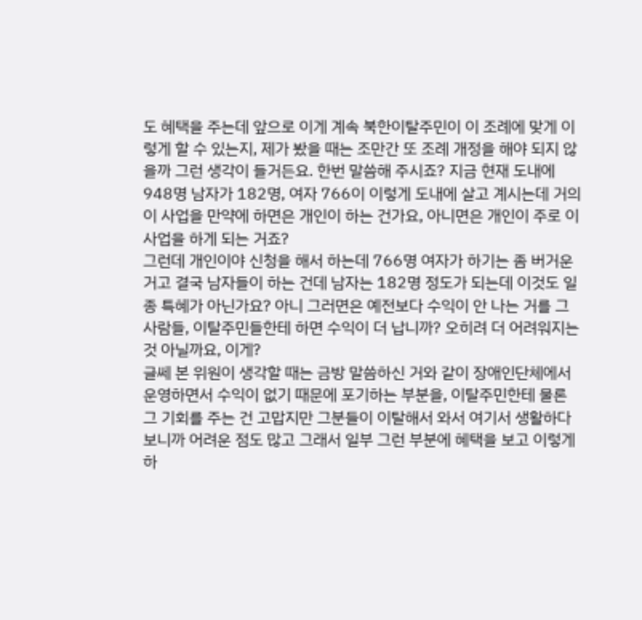도 혜택을 주는데 앞으로 이게 계속 북한이탈주민이 이 조례에 맞게 이렇게 할 수 있는지, 제가 봤을 때는 조만간 또 조례 개정을 해야 되지 않을까 그런 생각이 들거든요. 한번 말씀해 주시죠? 지금 현재 도내에 948명 남자가 182명, 여자 766이 이렇게 도내에 살고 계시는데 거의 이 사업을 만약에 하면은 개인이 하는 건가요, 아니면은 개인이 주로 이 사업을 하게 되는 거죠?
그런데 개인이야 신청을 해서 하는데 766명 여자가 하기는 좀 버거운 거고 결국 남자들이 하는 건데 남자는 182명 정도가 되는데 이것도 일종 특혜가 아닌가요? 아니 그러면은 예전보다 수익이 안 나는 거를 그 사람들, 이탈주민들한테 하면 수익이 더 납니까? 오히려 더 어려워지는 것 아닐까요, 이게?
글쎄 본 위원이 생각할 때는 금방 말씀하신 거와 같이 장애인단체에서 운영하면서 수익이 없기 때문에 포기하는 부분을, 이탈주민한테 물론 그 기회를 주는 건 고맙지만 그분들이 이탈해서 와서 여기서 생활하다 보니까 어려운 점도 많고 그래서 일부 그런 부분에 혜택을 보고 이렇게 하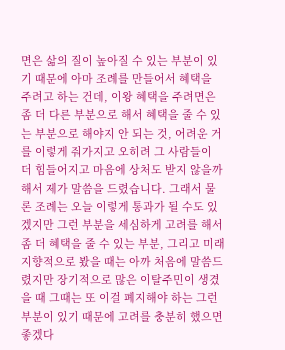면은 삶의 질이 높아질 수 있는 부분이 있기 때문에 아마 조례를 만들어서 혜택을 주려고 하는 건데, 이왕 혜택을 주려면은 좀 더 다른 부분으로 해서 혜택을 줄 수 있는 부분으로 해야지 안 되는 것, 어려운 거를 이렇게 줘가지고 오히려 그 사람들이 더 힘들어지고 마음에 상처도 받지 않을까 해서 제가 말씀을 드렸습니다. 그래서 물론 조례는 오늘 이렇게 통과가 될 수도 있겠지만 그런 부분을 세심하게 고려를 해서 좀 더 혜택을 줄 수 있는 부분, 그리고 미래지향적으로 봤을 때는 아까 처음에 말씀드렸지만 장기적으로 많은 이탈주민이 생겼을 때 그때는 또 이걸 폐지해야 하는 그런 부분이 있기 때문에 고려를 충분히 했으면 좋겠다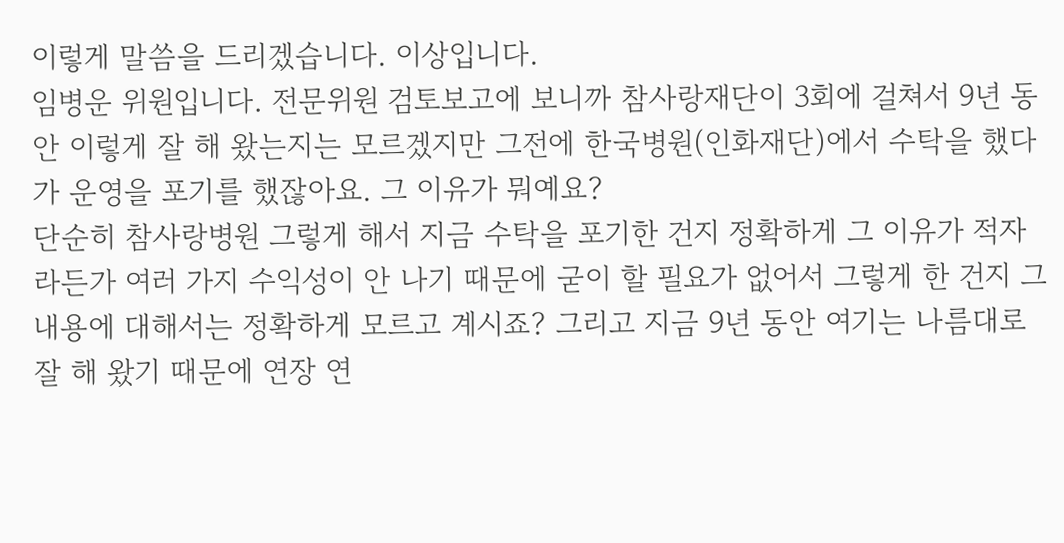이렇게 말씀을 드리겠습니다. 이상입니다.
임병운 위원입니다. 전문위원 검토보고에 보니까 참사랑재단이 3회에 걸쳐서 9년 동안 이렇게 잘 해 왔는지는 모르겠지만 그전에 한국병원(인화재단)에서 수탁을 했다가 운영을 포기를 했잖아요. 그 이유가 뭐예요?
단순히 참사랑병원 그렇게 해서 지금 수탁을 포기한 건지 정확하게 그 이유가 적자라든가 여러 가지 수익성이 안 나기 때문에 굳이 할 필요가 없어서 그렇게 한 건지 그 내용에 대해서는 정확하게 모르고 계시죠? 그리고 지금 9년 동안 여기는 나름대로 잘 해 왔기 때문에 연장 연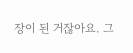장이 된 거잖아요. 그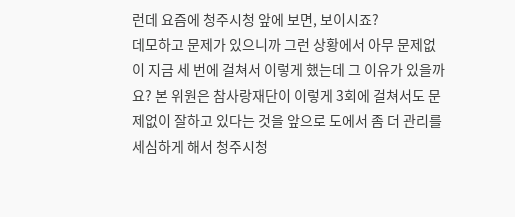런데 요즘에 청주시청 앞에 보면, 보이시죠?
데모하고 문제가 있으니까 그런 상황에서 아무 문제없이 지금 세 번에 걸쳐서 이렇게 했는데 그 이유가 있을까요? 본 위원은 참사랑재단이 이렇게 3회에 걸쳐서도 문제없이 잘하고 있다는 것을 앞으로 도에서 좀 더 관리를 세심하게 해서 청주시청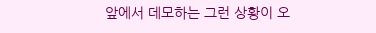앞에서 데모하는 그런 상황이 오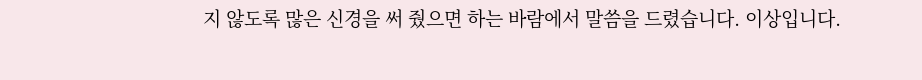지 않도록 많은 신경을 써 줬으면 하는 바람에서 말씀을 드렸습니다. 이상입니다.